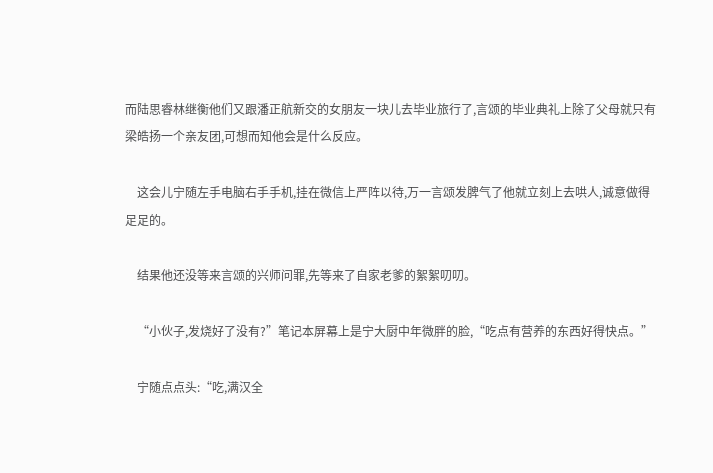而陆思睿林继衡他们又跟潘正航新交的女朋友一块儿去毕业旅行了,言颂的毕业典礼上除了父母就只有梁皓扬一个亲友团,可想而知他会是什么反应。

    这会儿宁随左手电脑右手手机,挂在微信上严阵以待,万一言颂发脾气了他就立刻上去哄人,诚意做得足足的。

    结果他还没等来言颂的兴师问罪,先等来了自家老爹的絮絮叨叨。

    “小伙子,发烧好了没有?”笔记本屏幕上是宁大厨中年微胖的脸,“吃点有营养的东西好得快点。”

    宁随点点头:“吃,满汉全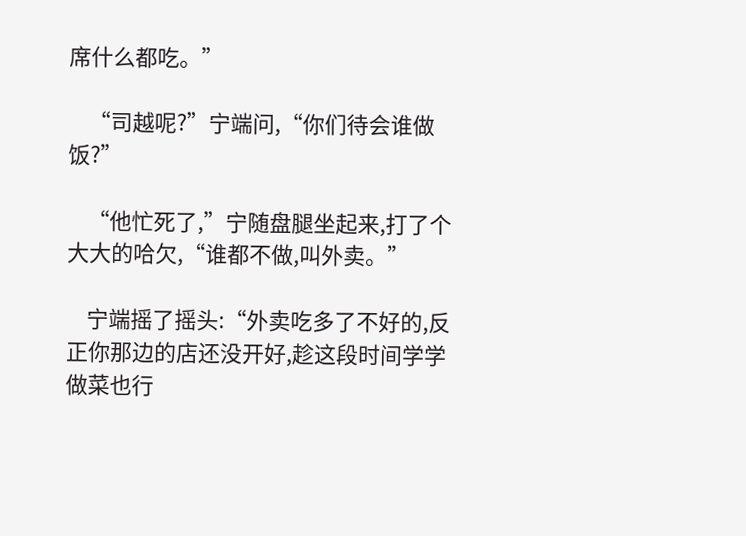席什么都吃。”

    “司越呢?”宁端问,“你们待会谁做饭?”

    “他忙死了,”宁随盘腿坐起来,打了个大大的哈欠,“谁都不做,叫外卖。”

    宁端摇了摇头:“外卖吃多了不好的,反正你那边的店还没开好,趁这段时间学学做菜也行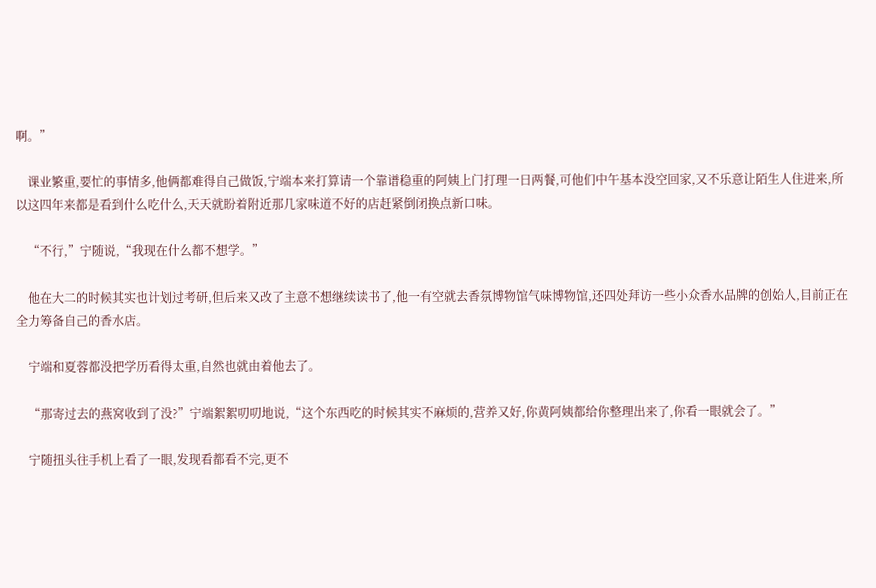啊。”

    课业繁重,要忙的事情多,他俩都难得自己做饭,宁端本来打算请一个靠谱稳重的阿姨上门打理一日两餐,可他们中午基本没空回家,又不乐意让陌生人住进来,所以这四年来都是看到什么吃什么,天天就盼着附近那几家味道不好的店赶紧倒闭换点新口味。

    “不行,”宁随说,“我现在什么都不想学。”

    他在大二的时候其实也计划过考研,但后来又改了主意不想继续读书了,他一有空就去香氛博物馆气味博物馆,还四处拜访一些小众香水品牌的创始人,目前正在全力筹备自己的香水店。

    宁端和夏蓉都没把学历看得太重,自然也就由着他去了。

    “那寄过去的燕窝收到了没?”宁端絮絮叨叨地说,“这个东西吃的时候其实不麻烦的,营养又好,你黄阿姨都给你整理出来了,你看一眼就会了。”

    宁随扭头往手机上看了一眼,发现看都看不完,更不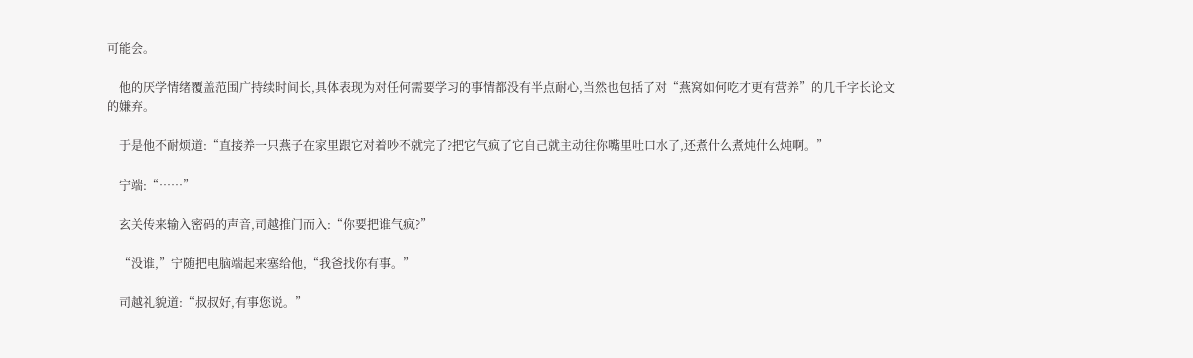可能会。

    他的厌学情绪覆盖范围广持续时间长,具体表现为对任何需要学习的事情都没有半点耐心,当然也包括了对“燕窝如何吃才更有营养”的几千字长论文的嫌弃。

    于是他不耐烦道:“直接养一只燕子在家里跟它对着吵不就完了?把它气疯了它自己就主动往你嘴里吐口水了,还煮什么煮炖什么炖啊。”

    宁端:“……”

    玄关传来输入密码的声音,司越推门而入:“你要把谁气疯?”

    “没谁,”宁随把电脑端起来塞给他,“我爸找你有事。”

    司越礼貌道:“叔叔好,有事您说。”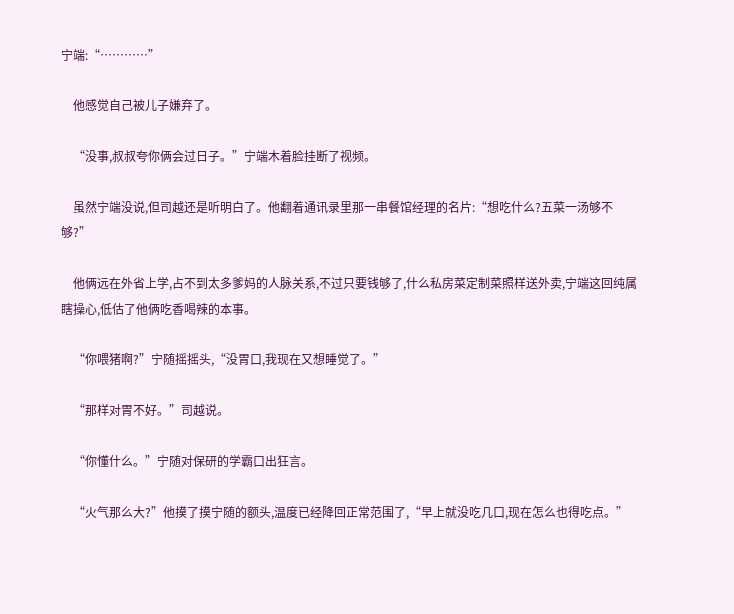宁端:“…………”

    他感觉自己被儿子嫌弃了。

    “没事,叔叔夸你俩会过日子。”宁端木着脸挂断了视频。

    虽然宁端没说,但司越还是听明白了。他翻着通讯录里那一串餐馆经理的名片:“想吃什么?五菜一汤够不够?”

    他俩远在外省上学,占不到太多爹妈的人脉关系,不过只要钱够了,什么私房菜定制菜照样送外卖,宁端这回纯属瞎操心,低估了他俩吃香喝辣的本事。

    “你喂猪啊?”宁随摇摇头,“没胃口,我现在又想睡觉了。”

    “那样对胃不好。”司越说。

    “你懂什么。”宁随对保研的学霸口出狂言。

    “火气那么大?”他摸了摸宁随的额头,温度已经降回正常范围了,“早上就没吃几口,现在怎么也得吃点。”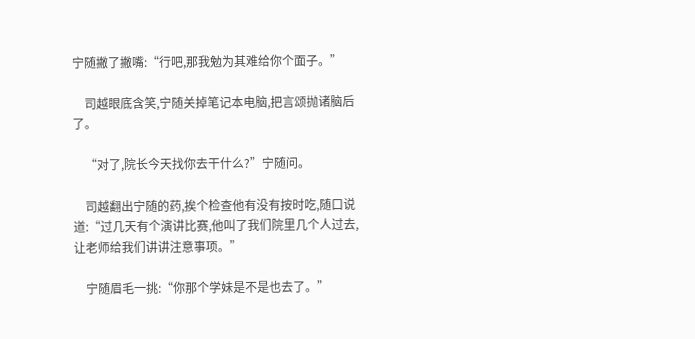宁随撇了撇嘴:“行吧,那我勉为其难给你个面子。”

    司越眼底含笑,宁随关掉笔记本电脑,把言颂抛诸脑后了。

    “对了,院长今天找你去干什么?”宁随问。

    司越翻出宁随的药,挨个检查他有没有按时吃,随口说道:“过几天有个演讲比赛,他叫了我们院里几个人过去,让老师给我们讲讲注意事项。”

    宁随眉毛一挑:“你那个学妹是不是也去了。”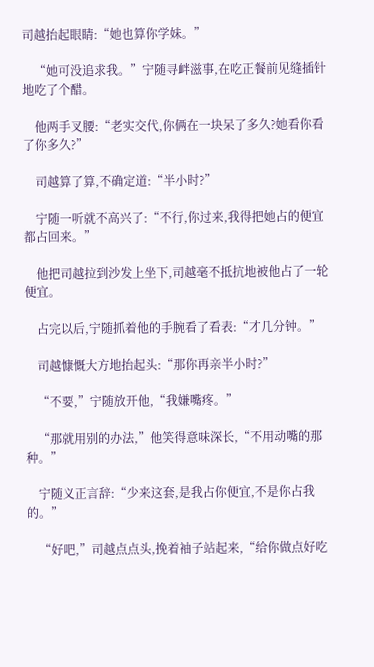司越抬起眼睛:“她也算你学妹。”

    “她可没追求我。”宁随寻衅滋事,在吃正餐前见缝插针地吃了个醋。

    他两手叉腰:“老实交代,你俩在一块呆了多久?她看你看了你多久?”

    司越算了算,不确定道:“半小时?”

    宁随一听就不高兴了:“不行,你过来,我得把她占的便宜都占回来。”

    他把司越拉到沙发上坐下,司越毫不抵抗地被他占了一轮便宜。

    占完以后,宁随抓着他的手腕看了看表:“才几分钟。”

    司越慷慨大方地抬起头:“那你再亲半小时?”

    “不要,”宁随放开他,“我嫌嘴疼。”

    “那就用别的办法,”他笑得意味深长,“不用动嘴的那种。”

    宁随义正言辞:“少来这套,是我占你便宜,不是你占我的。”

    “好吧,”司越点点头,挽着袖子站起来,“给你做点好吃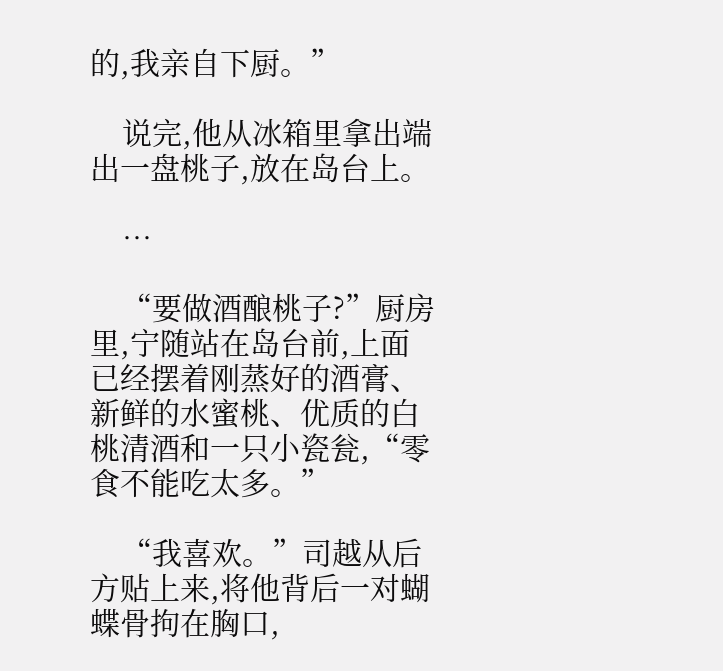的,我亲自下厨。”

    说完,他从冰箱里拿出端出一盘桃子,放在岛台上。

    …

    “要做酒酿桃子?”厨房里,宁随站在岛台前,上面已经摆着刚蒸好的酒膏、新鲜的水蜜桃、优质的白桃清酒和一只小瓷瓮,“零食不能吃太多。”

    “我喜欢。”司越从后方贴上来,将他背后一对蝴蝶骨拘在胸口,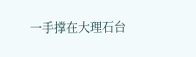一手撑在大理石台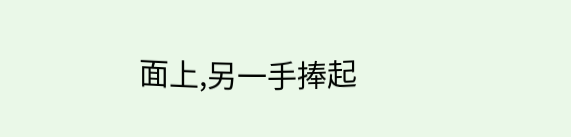面上,另一手捧起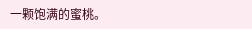一颗饱满的蜜桃。